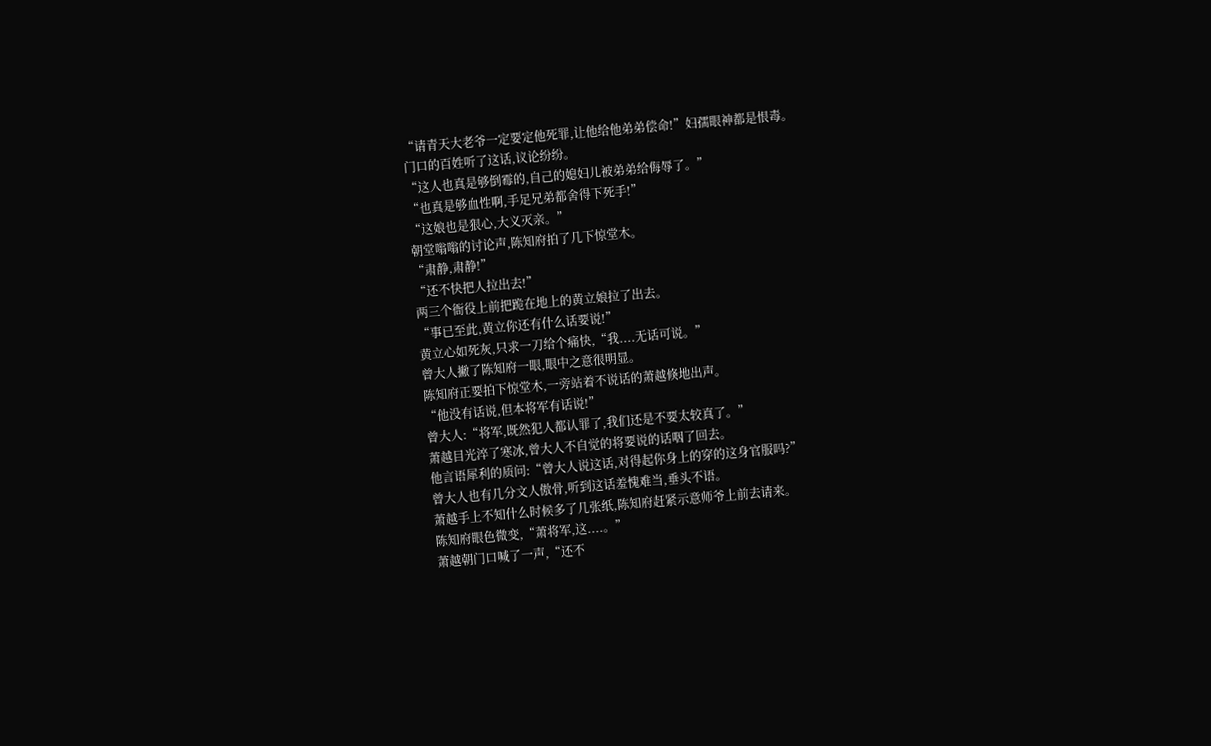“请青天大老爷一定要定他死罪,让他给他弟弟偿命!”妇孺眼神都是恨毒。
门口的百姓听了这话,议论纷纷。
“这人也真是够倒霉的,自己的媳妇儿被弟弟给侮辱了。”
“也真是够血性啊,手足兄弟都舍得下死手!”
“这娘也是狠心,大义灭亲。”
朝堂嗡嗡的讨论声,陈知府拍了几下惊堂木。
“肃静,肃静!”
“还不快把人拉出去!”
两三个衙役上前把跪在地上的黄立娘拉了出去。
“事已至此,黄立你还有什么话要说!”
黄立心如死灰,只求一刀给个痛快,“我....无话可说。”
曾大人撇了陈知府一眼,眼中之意很明显。
陈知府正要拍下惊堂木,一旁站着不说话的萧越倏地出声。
“他没有话说,但本将军有话说!”
曾大人:“将军,既然犯人都认罪了,我们还是不要太较真了。”
萧越目光淬了寒冰,曾大人不自觉的将要说的话咽了回去。
他言语犀利的质问:“曾大人说这话,对得起你身上的穿的这身官服吗?”
曾大人也有几分文人傲骨,听到这话羞愧难当,垂头不语。
萧越手上不知什么时候多了几张纸,陈知府赶紧示意师爷上前去请来。
陈知府眼色微变,“萧将军,这....。”
萧越朝门口喊了一声,“还不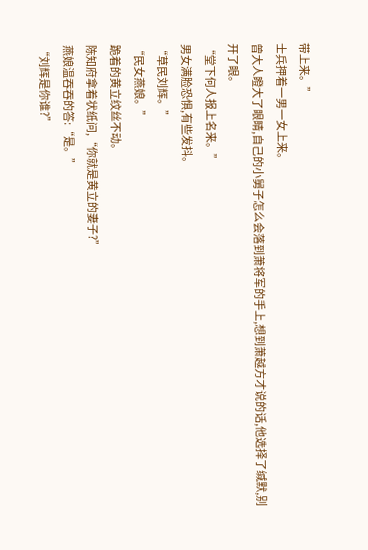带上来。”
士兵押着一男一女上来。
曾大人瞪大了眼睛,自己的小舅子怎么会落到萧将军的手上,想到萧越方才说的话,他选择了缄默,别开了眼。
“堂下何人报上名来。”
男女满脸恐惧,有些发抖。
“草民刘辉。”
“民女燕娘。”
跪着的黄立纹丝不动。
陈知府拿着状纸问,“你就是黄立的妻子?”
燕娘温吞吞的答:“是。”
“刘辉是你谁?”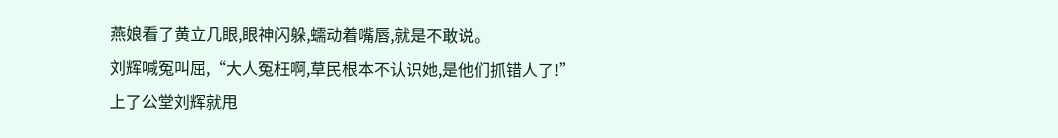燕娘看了黄立几眼,眼神闪躲,蠕动着嘴唇,就是不敢说。
刘辉喊冤叫屈,“大人冤枉啊,草民根本不认识她,是他们抓错人了!”
上了公堂刘辉就甩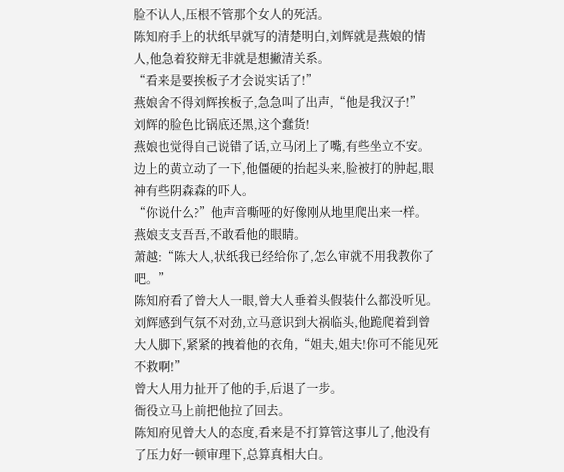脸不认人,压根不管那个女人的死活。
陈知府手上的状纸早就写的清楚明白,刘辉就是燕娘的情人,他急着狡辩无非就是想撇清关系。
“看来是要挨板子才会说实话了!”
燕娘舍不得刘辉挨板子,急急叫了出声,“他是我汉子!”
刘辉的脸色比锅底还黑,这个蠢货!
燕娘也觉得自己说错了话,立马闭上了嘴,有些坐立不安。
边上的黄立动了一下,他僵硬的抬起头来,脸被打的肿起,眼神有些阴森森的吓人。
“你说什么?”他声音嘶哑的好像刚从地里爬出来一样。
燕娘支支吾吾,不敢看他的眼睛。
萧越:“陈大人,状纸我已经给你了,怎么审就不用我教你了吧。”
陈知府看了曾大人一眼,曾大人垂着头假装什么都没听见。
刘辉感到气氛不对劲,立马意识到大祸临头,他跪爬着到曾大人脚下,紧紧的拽着他的衣角,“姐夫,姐夫!你可不能见死不救啊!”
曾大人用力扯开了他的手,后退了一步。
衙役立马上前把他拉了回去。
陈知府见曾大人的态度,看来是不打算管这事儿了,他没有了压力好一顿审理下,总算真相大白。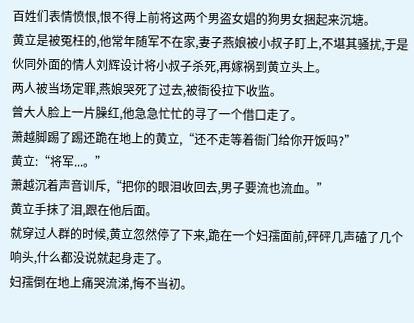百姓们表情愤恨,恨不得上前将这两个男盗女娼的狗男女捆起来沉塘。
黄立是被冤枉的,他常年随军不在家,妻子燕娘被小叔子盯上,不堪其骚扰,于是伙同外面的情人刘辉设计将小叔子杀死,再嫁祸到黄立头上。
两人被当场定罪,燕娘哭死了过去,被衙役拉下收监。
曾大人脸上一片臊红,他急急忙忙的寻了一个借口走了。
萧越脚踢了踢还跪在地上的黄立,“还不走等着衙门给你开饭吗?”
黄立:“将军...。”
萧越沉着声音训斥,“把你的眼泪收回去,男子要流也流血。”
黄立手抹了泪,跟在他后面。
就穿过人群的时候,黄立忽然停了下来,跪在一个妇孺面前,砰砰几声磕了几个响头,什么都没说就起身走了。
妇孺倒在地上痛哭流涕,悔不当初。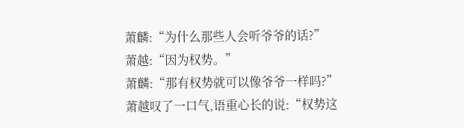萧麟:“为什么那些人会听爷爷的话?”
萧越:“因为权势。”
萧麟:“那有权势就可以像爷爷一样吗?”
萧越叹了一口气,语重心长的说:“权势这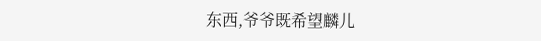东西,爷爷既希望麟儿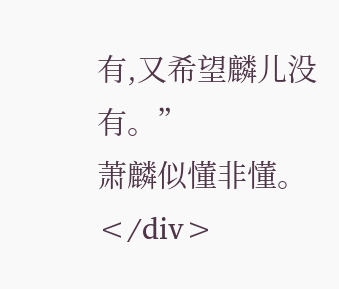有,又希望麟儿没有。”
萧麟似懂非懂。</div>